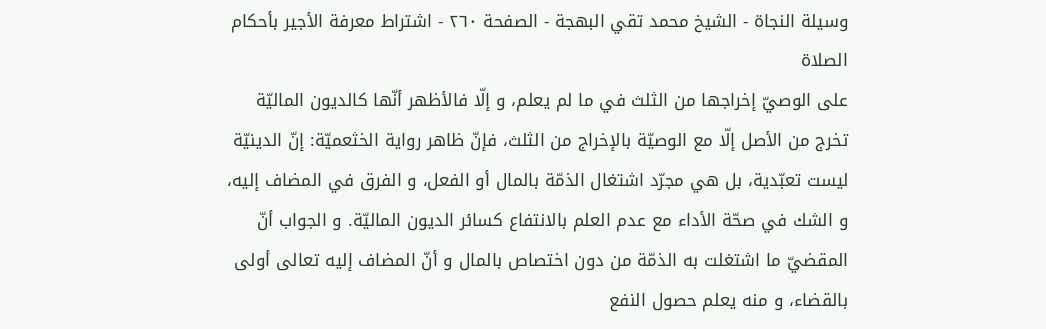وسيلة النجاة - الشيخ محمد تقي البهجة - الصفحة ٢٦٠ - اشتراط معرفة الأجير بأحكام الصلاة
على الوصيّ إخراجها من الثلث في ما لم يعلم، و إلّا فالأظهر أنّها كالديون الماليّة تخرج من الأصل إلّا مع الوصيّة بالإخراج من الثلث، فإنّ ظاهر رواية الخثعميّة: إنّ الدينيّة ليست تعبّدية، بل هي مجرّد اشتغال الذمّة بالمال أو الفعل، و الفرق في المضاف إليه، و الشك في صحّة الأداء مع عدم العلم بالانتفاع كسائر الديون الماليّة. و الجواب أنّ المقضيّ ما اشتغلت به الذمّة من دون اختصاص بالمال و أنّ المضاف إليه تعالى أولى بالقضاء، و منه يعلم حصول النفع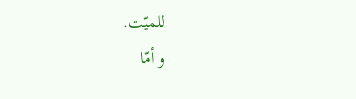للميّت.
و أمّا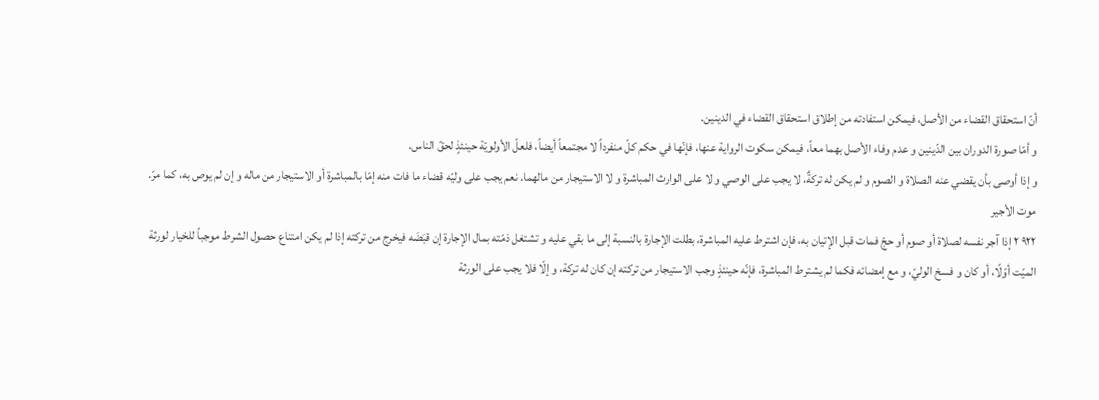أنّ استحقاق القضاء من الأصل، فيمكن استفادته من إطلاق استحقاق القضاء في الدينين.
و أمّا صورة الدوران بين الدّينين و عدم وفاء الأصل بهما معاً، فيمكن سكوت الرواية عنها، فإنّها في حكم كلّ منفرداً لا مجتمعاً أيضاً، فلعلّ الأولويّة حينئذٍ لحقّ الناس.
و إذا أوصى بأن يقضي عنه الصلاة و الصوم و لم يكن له تركةٌ، لا يجب على الوصي و لا على الوارث المباشرة و لا الاستيجار من مالهما. نعم يجب على وليّه قضاء ما فات منه إمّا بالمباشرة أو الاستيجار من ماله و إن لم يوص به، كما مرّ.
موت الأجير
٩٢٢ ٢ إذا آجر نفسه لصلاة أو صوم أو حجّ فمات قبل الإتيان به، فإن اشترط عليه المباشرة، بطلت الإجارة بالنسبة إلى ما بقي عليه و تشتغل ذمّته بمال الإجارة إن قبَضَه فيخرج من تركته إذا لم يكن امتناع حصول الشرط موجباً للخيار لورثة الميّت أوّلًا، أو كان و فسخ الوليّ، و مع إمضائه فكما لم يشترط المباشرة، فإنّه حينئذٍ وجب الاستيجار من تركته إن كان له تركة، و إلّا فلا يجب على الورثة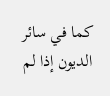كما في سائر الديون إذا لم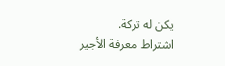يكن له تركة.
اشتراط معرفة الأجير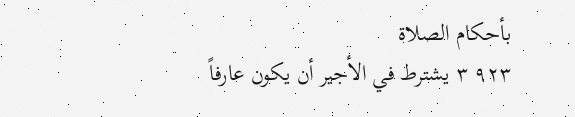بأحكام الصلاة
٩٢٣ ٣ يشترط في الأجير أن يكون عارفاً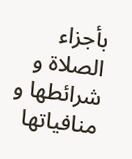بأجزاء الصلاة و شرائطها و منافياتها